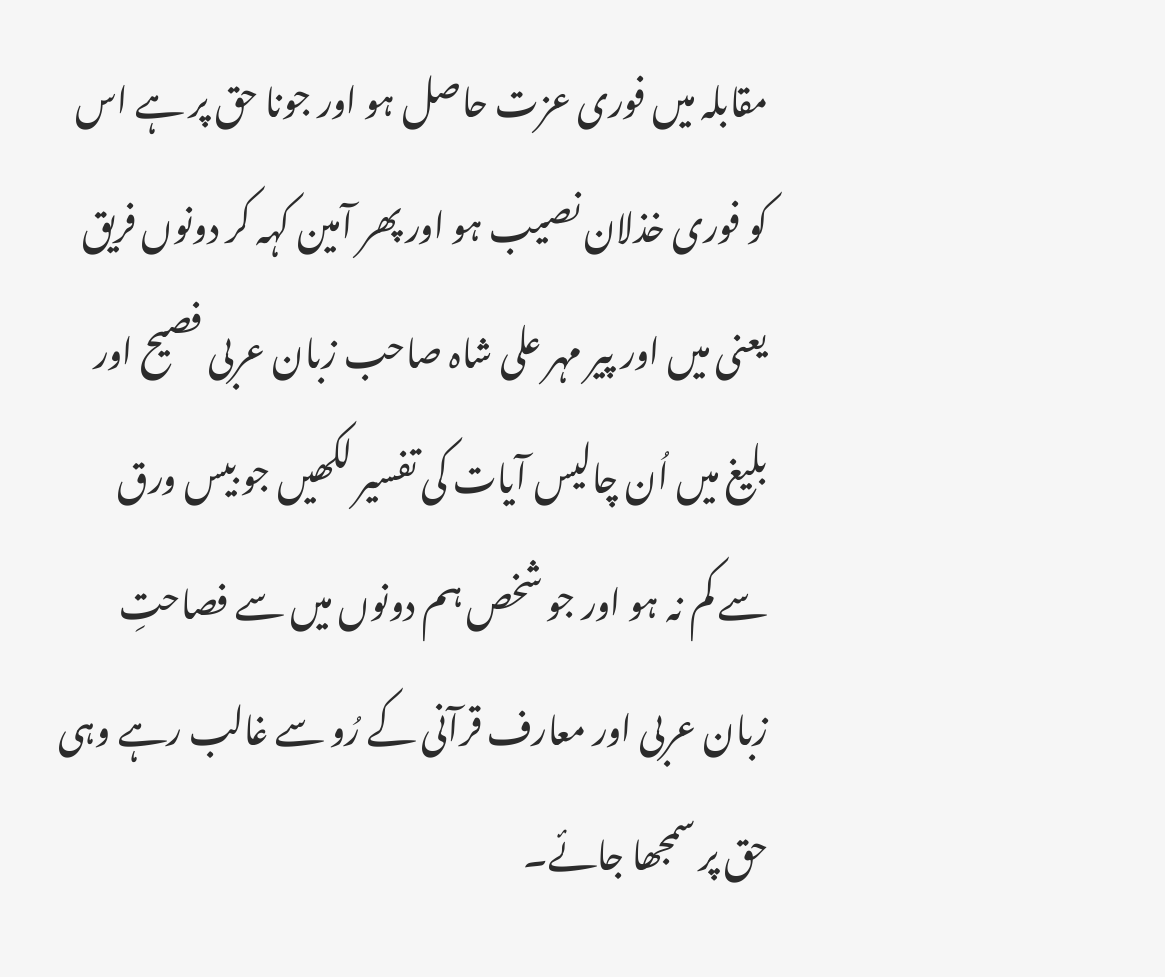مقابلہ میں فوری عزت حاصل ہو اور جونا حق پر ہے اس کو فوری خذلان نصیب ہو اور پھر آمین کہہ کر دونوں فریق یعنی میں اور پیر مہر علی شاہ صاحب زبان عربی فصیح اور بلیغ میں اُن چالیس آیات کی تفسیر لکھیں جو بیس ورق سے کم نہ ہو اور جو شخص ہم دونوں میں سے فصاحتِ زبان عربی اور معارف قرآنی کے رُو سے غالب رہے وہی حق پر سمجھا جائے۔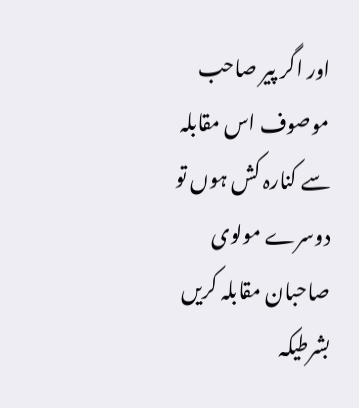اور اگر پیر صاحب موصوف اس مقابلہ سے کنارہ کش ہوں تو دوسرے مولوی صاحبان مقابلہ کریں بشرطیکہ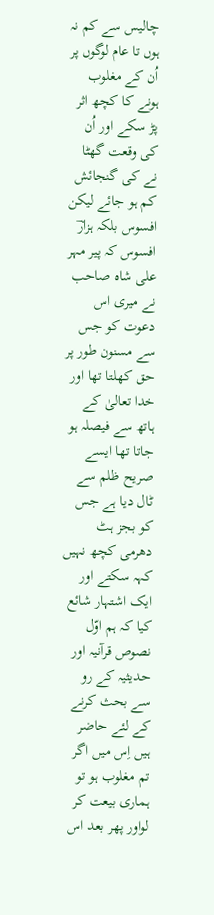چالیس سے کم نہ ہوں تا عام لوگوں پر اُن کے مغلوب ہونے کا کچھ اثر پڑ سکے اور اُن کی وقعت گھٹا نے کی گنجائش کم ہو جائے لیکن افسوس بلکہ ہزارؔ افسوس کہ پیر مہر علی شاہ صاحب نے میری اس دعوت کو جس سے مسنون طور پر حق کھلتا تھا اور خدا تعالیٰ کے ہاتھ سے فیصلہ ہو جاتا تھا ایسے صریح ظلم سے ٹال دیا ہے جس کو بجز ہٹ دھرمی کچھ نہیں کہہ سکتے اور ایک اشتہار شائع کیا کہ ہم اوّل نصوص قرآنیہ اور حدیثیہ کے رو سے بحث کرنے کے لئے حاضر ہیں اِس میں اگر تم مغلوب ہو تو ہماری بیعت کر لواور پھر بعد اس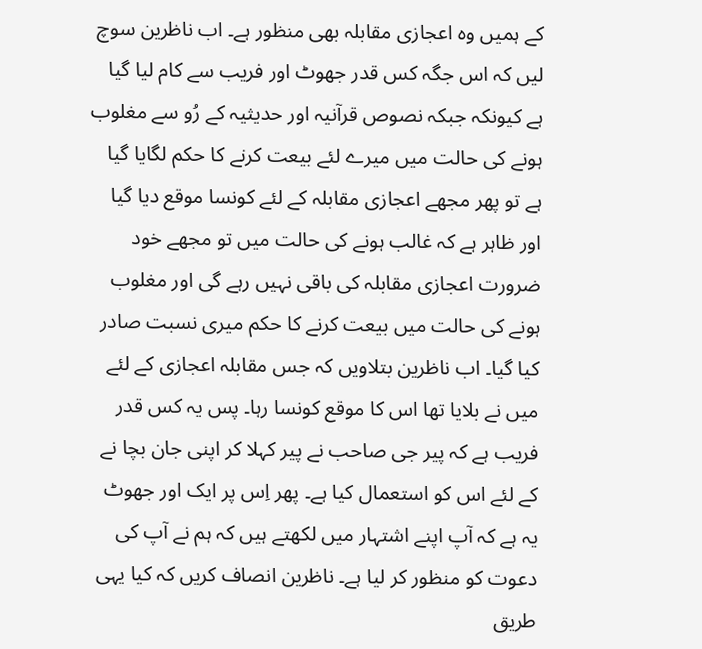کے ہمیں وہ اعجازی مقابلہ بھی منظور ہے۔ اب ناظرین سوچ لیں کہ اس جگہ کس قدر جھوٹ اور فریب سے کام لیا گیا ہے کیونکہ جبکہ نصوص قرآنیہ اور حدیثیہ کے رُو سے مغلوب ہونے کی حالت میں میرے لئے بیعت کرنے کا حکم لگایا گیا ہے تو پھر مجھے اعجازی مقابلہ کے لئے کونسا موقع دیا گیا اور ظاہر ہے کہ غالب ہونے کی حالت میں تو مجھے خود ضرورت اعجازی مقابلہ کی باقی نہیں رہے گی اور مغلوب ہونے کی حالت میں بیعت کرنے کا حکم میری نسبت صادر کیا گیا۔ اب ناظرین بتلاویں کہ جس مقابلہ اعجازی کے لئے میں نے بلایا تھا اس کا موقع کونسا رہا۔ پس یہ کس قدر فریب ہے کہ پیر جی صاحب نے پیر کہلا کر اپنی جان بچا نے کے لئے اس کو استعمال کیا ہے۔ پھر اِس پر ایک اور جھوٹ یہ ہے کہ آپ اپنے اشتہار میں لکھتے ہیں کہ ہم نے آپ کی دعوت کو منظور کر لیا ہے۔ ناظرین انصاف کریں کہ کیا یہی طریق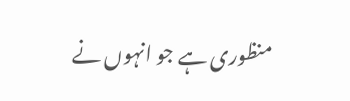منظوری ہے جو انہوں نے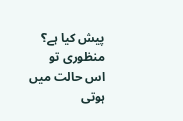پیش کیا ہے؟ منظوری تو اس حالت میں ہوتی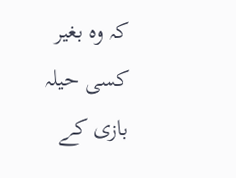کہ وہ بغیر کسی حیلہ بازی کے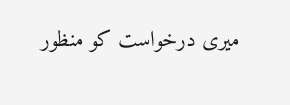میری درخواست کو منظور